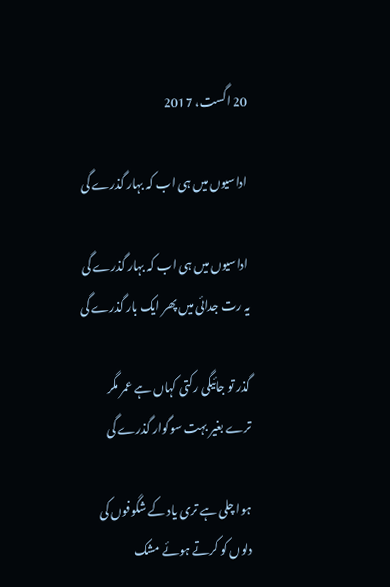20 اگست، 2017

اداسیوں میں ہی اب کہ بہار گذرے گی

اداسیوں میں ہی اب کہ بہار گذرے گی
یہ رت جدائی میں پھر ایک بار گذرے گی

گذر تو جائیگی رکتی کہاں ہے عمر مگر
ترے بغیر بہت سوگوار گذرے گی

ہوا چلی ہے تری یاد کے شگوفوں کی
دلوں کو کرتے ہوئے مشک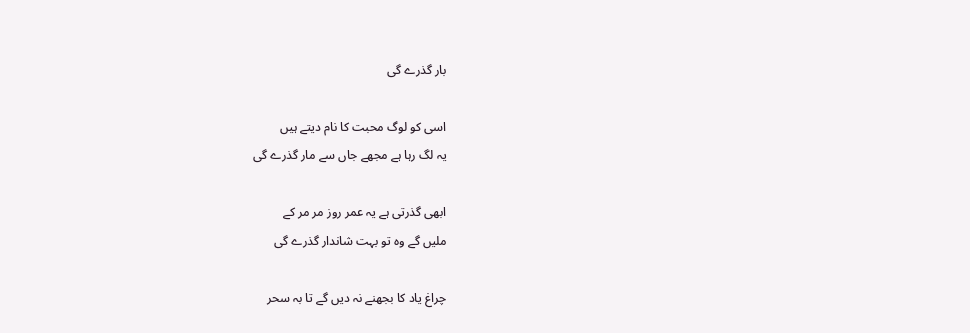بار گذرے گی

اسی کو لوگ محبت کا نام دیتے ہیں
یہ لگ رہا ہے مجھے جاں سے مار گذرے گی

ابھی گذرتی ہے یہ عمر روز مر مر کے
ملیں گے وہ تو بہت شاندار گذرے گی

چراغ یاد کا بجھنے نہ دیں گے تا بہ سحر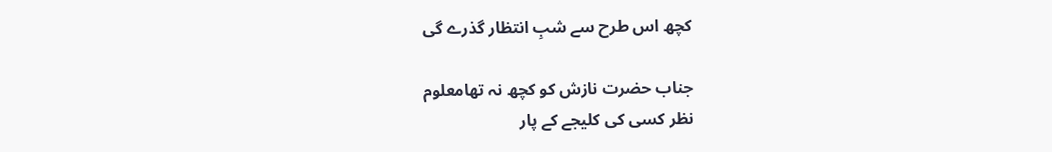کچھ اس طرح سے شبِ انتظار گذرے گی

جناب حضرت نازش کو کچھ نہ تھامعلوم
نظر کسی کی کلیجے کے پار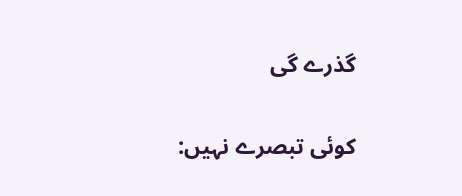گذرے گی

کوئی تبصرے نہیں: